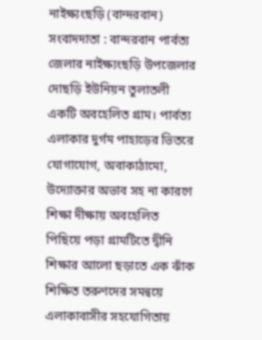নাইক্ষ্যংছড়ি (বান্দরবান) সংবাদদাতা : বান্দরবান পার্বত্য জেলার নাইক্ষ্যংছড়ি উপজেলার দোছড়ি ইউনিয়ন তুলাতলী একটি অবহেলিত গ্রাম। পার্বত্য এলাকার দুর্গম পাহাড়ের ভিতরে যোগাযোগ, অবাকাঠামো, উদ্যোক্তার অভাব সহ না কারণে শিক্ষা দীক্ষায় অবহেলিত পিছিয়ে পড়া গ্রামটিতে দ্বীনি শিক্ষার আলো ছড়াতে এক ঝাঁক শিক্ষিত তরুণদের সমন্বয়ে এলাকাবাসীর সহযোগিতায়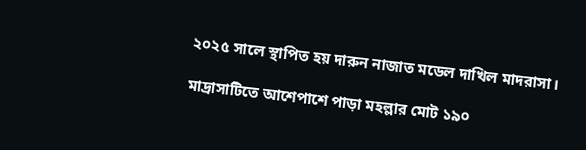২০২৫ সালে স্থাপিত হয় দারুন নাজাত মডেল দাখিল মাদরাসা।

মাদ্রাসাটিতে আশেপাশে পাড়া মহল্লার মোট ১৯০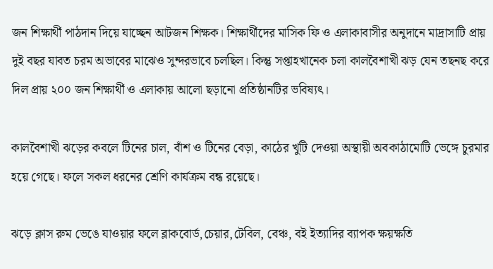জন শিক্ষার্থী পাঠদান দিয়ে যাচ্ছেন আটজন শিক্ষক। শিক্ষার্থীদের মাসিক ফি ও এলাকাবাসীর অনুদানে মাদ্রাসাটি প্রায় দুই বছর যাবত চরম অভাবের মাঝেও সুন্দরভাবে চলছিল। কিন্তু সপ্তাহখানেক চলা কালবৈশাখী ঝড় যেন তছনছ করে দিল প্রায় ২০০ জন শিক্ষার্থী ও এলাকায় আলো ছড়ানো প্রতিষ্ঠানটির ভবিষ্যৎ।

কালবৈশাখী ঝড়ের কবলে টিনের চাল, বাঁশ ও টিনের বেড়া, কাঠের খুটি দেওয়া অস্থায়ী অবকাঠামোটি ভেঙ্গে চুরমার হয়ে গেছে। ফলে সকল ধরনের শ্রেণি কার্যক্রম বন্ধ রয়েছে।

ঝড়ে ক্লাস রুম ভেঙে যাওয়ার ফলে ব্লাকবোর্ড,চেয়ার,টেবিল, বেঞ্চ, বই ইত্যাদির ব্যাপক ক্ষয়ক্ষতি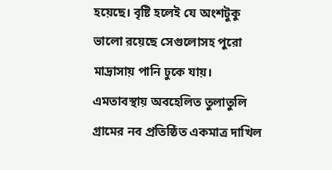হয়েছে। বৃষ্টি হলেই যে অংশটুকু ভালো রয়েছে সেগুলোসহ পুরো মাদ্রাসায় পানি ঢুকে যায়। এমতাবস্থায় অবহেলিত তুলাতুলি গ্রামের নব প্রতিষ্ঠিত একমাত্র দাখিল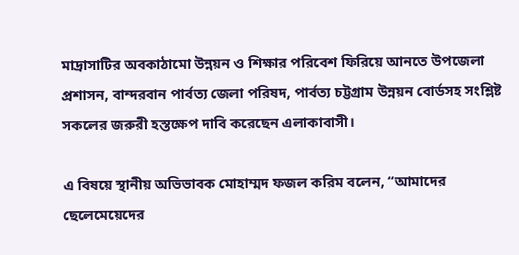মাদ্রাসাটির অবকাঠামো উন্নয়ন ও শিক্ষার পরিবেশ ফিরিয়ে আনতে উপজেলা প্রশাসন, বান্দরবান পার্বত্য জেলা পরিষদ, পার্বত্য চট্টগ্রাম উন্নয়ন বোর্ডসহ সংশ্লিষ্ট সকলের জরুরী হস্তক্ষেপ দাবি করেছেন এলাকাবাসী।

এ বিষয়ে স্থানীয় অভিভাবক মোহাম্মদ ফজল করিম বলেন, “আমাদের ছেলেমেয়েদের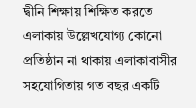দ্বীনি শিক্ষায় শিক্ষিত করতে এলাকায় উল্লেখযোগ্য কোনো প্রতিষ্ঠান না থাকায় এলাকাবাসীর সহযোগিতায় গত বছর একটি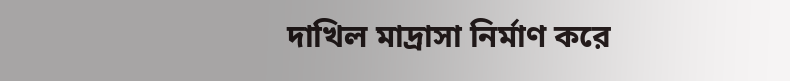দাখিল মাদ্রাসা নির্মাণ করে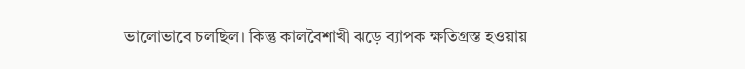ভালোভাবে চলছিল। কিন্তু কালবৈশাখী ঝড়ে ব্যাপক ক্ষতিগ্রস্ত হওয়ায়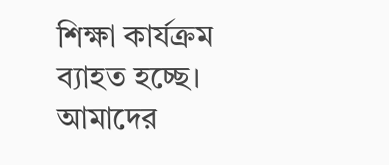শিক্ষা কার্যক্রম ব্যাহত হচ্ছে। আমাদের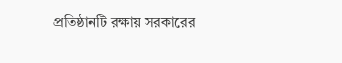প্রতিষ্ঠানটি রক্ষায় সরকারের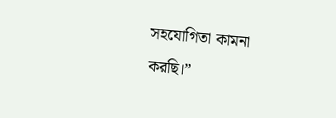সহযোগিতা কামনা করছি।”